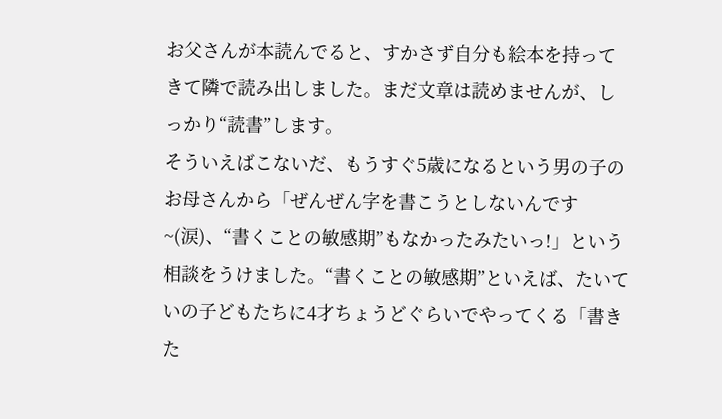お父さんが本読んでると、すかさず自分も絵本を持ってきて隣で読み出しました。まだ文章は読めませんが、しっかり“読書”します。
そういえばこないだ、もうすぐ5歳になるという男の子のお母さんから「ぜんぜん字を書こうとしないんです~(涙)、“書くことの敏感期”もなかったみたいっ!」という相談をうけました。“書くことの敏感期”といえば、たいていの子どもたちに4才ちょうどぐらいでやってくる「書きた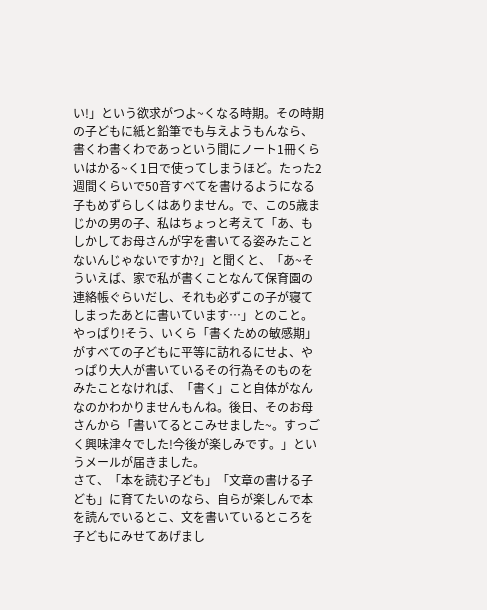い!」という欲求がつよ~くなる時期。その時期の子どもに紙と鉛筆でも与えようもんなら、書くわ書くわであっという間にノート1冊くらいはかる~く1日で使ってしまうほど。たった2週間くらいで50音すべてを書けるようになる子もめずらしくはありません。で、この5歳まじかの男の子、私はちょっと考えて「あ、もしかしてお母さんが字を書いてる姿みたことないんじゃないですか?」と聞くと、「あ~そういえば、家で私が書くことなんて保育園の連絡帳ぐらいだし、それも必ずこの子が寝てしまったあとに書いています…」とのこと。やっぱり!そう、いくら「書くための敏感期」がすべての子どもに平等に訪れるにせよ、やっぱり大人が書いているその行為そのものをみたことなければ、「書く」こと自体がなんなのかわかりませんもんね。後日、そのお母さんから「書いてるとこみせました~。すっごく興味津々でした!今後が楽しみです。」というメールが届きました。
さて、「本を読む子ども」「文章の書ける子ども」に育てたいのなら、自らが楽しんで本を読んでいるとこ、文を書いているところを子どもにみせてあげまし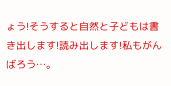ょう!そうすると自然と子どもは書き出します!読み出します!私もがんばろう…。